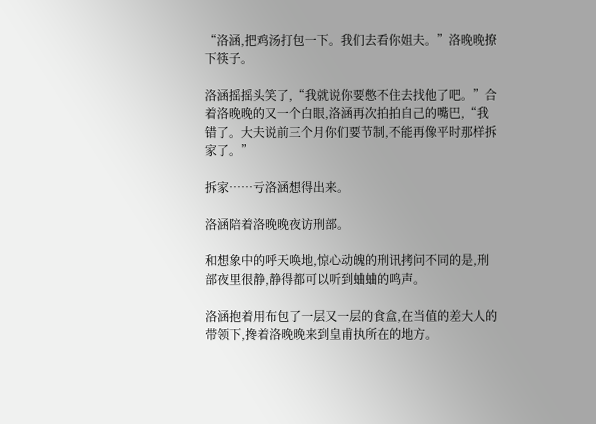“洛涵,把鸡汤打包一下。我们去看你姐夫。”洛晚晚撩下筷子。

洛涵摇摇头笑了,“我就说你要憋不住去找他了吧。”合着洛晚晚的又一个白眼,洛涵再次拍拍自己的嘴巴,“我错了。大夫说前三个月你们要节制,不能再像平时那样拆家了。”

拆家……亏洛涵想得出来。

洛涵陪着洛晚晚夜访刑部。

和想象中的呼天唤地,惊心动魄的刑讯拷问不同的是,刑部夜里很静,静得都可以听到蛐蛐的鸣声。

洛涵抱着用布包了一层又一层的食盒,在当值的差大人的带领下,搀着洛晚晚来到皇甫执所在的地方。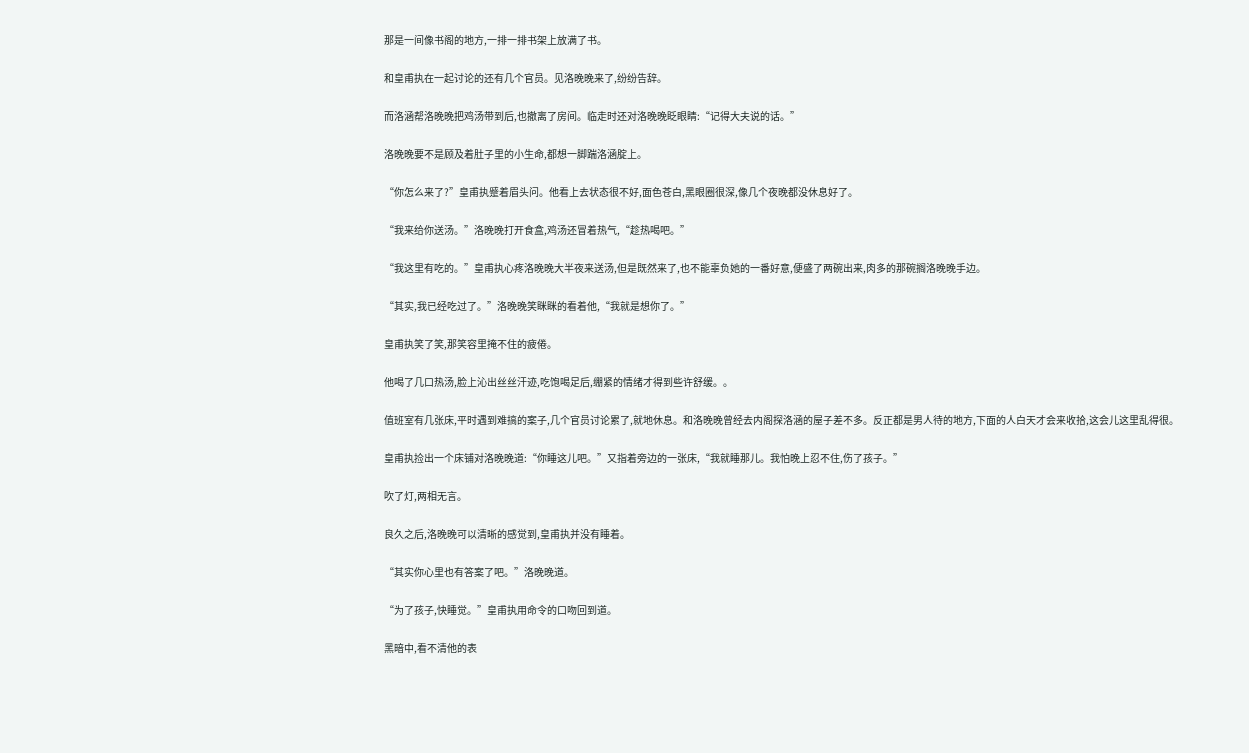那是一间像书阁的地方,一排一排书架上放满了书。

和皇甫执在一起讨论的还有几个官员。见洛晚晚来了,纷纷告辞。

而洛涵帮洛晚晚把鸡汤带到后,也撤离了房间。临走时还对洛晚晚眨眼睛:“记得大夫说的话。”

洛晚晚要不是顾及着肚子里的小生命,都想一脚踹洛涵腚上。

“你怎么来了?”皇甫执蹙着眉头问。他看上去状态很不好,面色苍白,黑眼圈很深,像几个夜晚都没休息好了。

“我来给你送汤。”洛晚晚打开食盒,鸡汤还冒着热气,“趁热喝吧。”

“我这里有吃的。”皇甫执心疼洛晚晚大半夜来送汤,但是既然来了,也不能辜负她的一番好意,便盛了两碗出来,肉多的那碗搁洛晚晚手边。

“其实,我已经吃过了。”洛晚晚笑眯眯的看着他,“我就是想你了。”

皇甫执笑了笑,那笑容里掩不住的疲倦。

他喝了几口热汤,脸上沁出丝丝汗迹,吃饱喝足后,绷紧的情绪才得到些许舒缓。。

值班室有几张床,平时遇到难搞的案子,几个官员讨论累了,就地休息。和洛晚晚曾经去内阁探洛涵的屋子差不多。反正都是男人待的地方,下面的人白天才会来收拾,这会儿这里乱得很。

皇甫执捡出一个床铺对洛晚晚道:“你睡这儿吧。”又指着旁边的一张床,“我就睡那儿。我怕晚上忍不住,伤了孩子。”

吹了灯,两相无言。

良久之后,洛晚晚可以清晰的感觉到,皇甫执并没有睡着。

“其实你心里也有答案了吧。”洛晚晚道。

“为了孩子,快睡觉。”皇甫执用命令的口吻回到道。

黑暗中,看不清他的表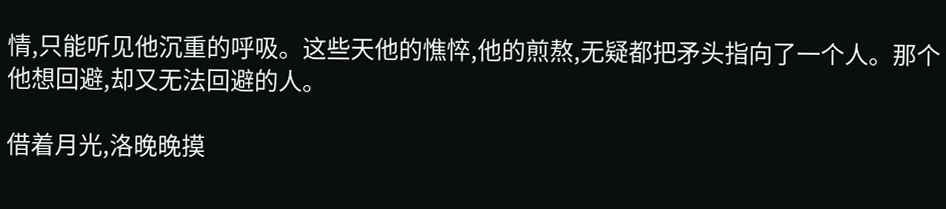情,只能听见他沉重的呼吸。这些天他的憔悴,他的煎熬,无疑都把矛头指向了一个人。那个他想回避,却又无法回避的人。

借着月光,洛晚晚摸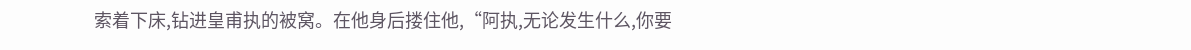索着下床,钻进皇甫执的被窝。在他身后搂住他,“阿执,无论发生什么,你要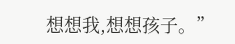想想我,想想孩子。”